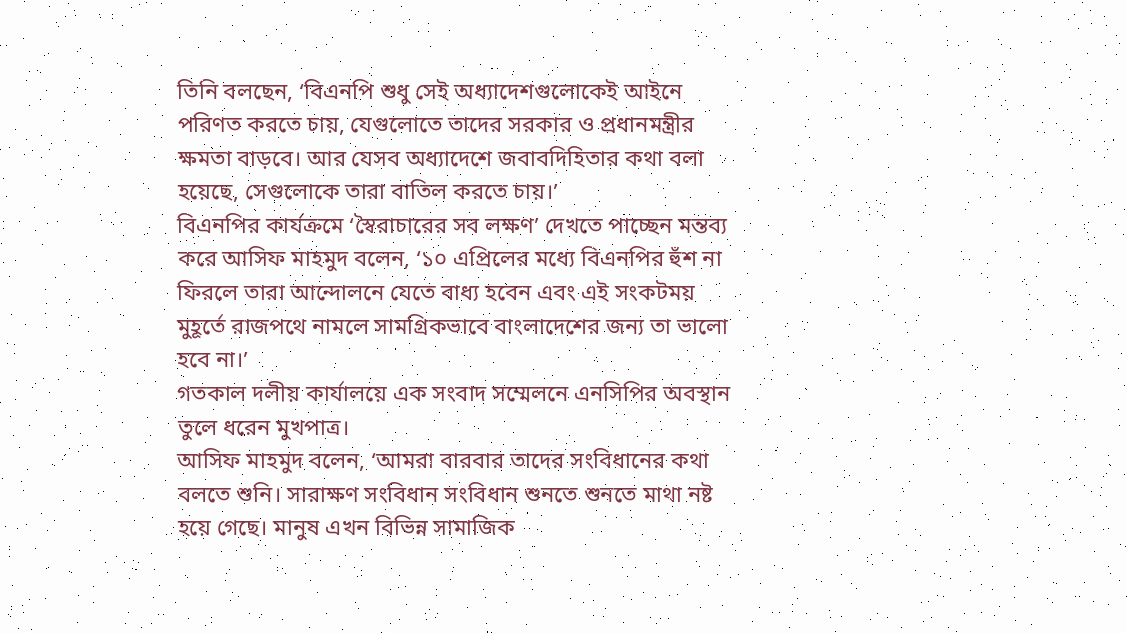তিনি বলছেন, ‘বিএনপি শুধু সেই অধ্যাদেশগুলোকেই আইনে পরিণত করতে চায়, যেগুলোতে তাদের সরকার ও প্রধানমন্ত্রীর ক্ষমতা বাড়বে। আর যেসব অধ্যাদেশে জবাবদিহিতার কথা বলা হয়েছে, সেগুলোকে তারা বাতিল করতে চায়।’
বিএনপির কার্যক্রমে ‘স্বৈরাচারের সব লক্ষণ’ দেখতে পাচ্ছেন মন্তব্য করে আসিফ মাহমুদ বলেন, ‘১০ এপ্রিলের মধ্যে বিএনপির হুঁশ না ফিরলে তারা আন্দোলনে যেতে বাধ্য হবেন এবং এই সংকটময় মুহূর্তে রাজপথে নামলে সামগ্রিকভাবে বাংলাদেশের জন্য তা ভালো হবে না।’
গতকাল দলীয় কার্যালয়ে এক সংবাদ সম্মেলনে এনসিপির অবস্থান তুলে ধরেন মুখপাত্র।
আসিফ মাহমুদ বলেন, ‘আমরা বারবার তাদের সংবিধানের কথা বলতে শুনি। সারাক্ষণ সংবিধান সংবিধান শুনতে শুনতে মাথা নষ্ট হয়ে গেছে। মানুষ এখন বিভিন্ন সামাজিক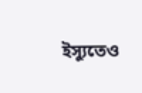ইস্যুতেও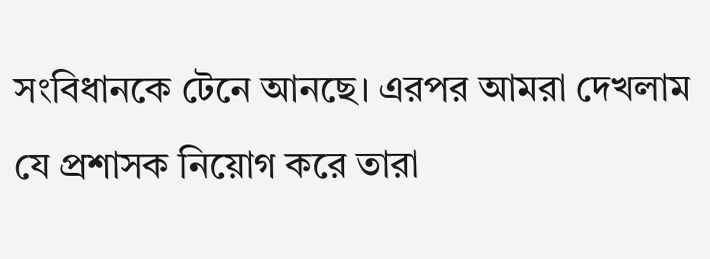সংবিধানকে টেনে আনছে। এরপর আমরা দেখলাম যে প্রশাসক নিয়োগ করে তারা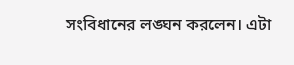সংবিধানের লঙ্ঘন করলেন। এটা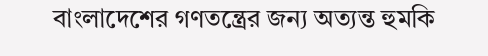বাংলাদেশের গণতন্ত্রের জন্য অত্যন্ত হুমকি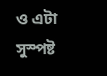ও এটা সুস্পষ্ট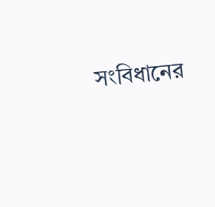সংবিধানের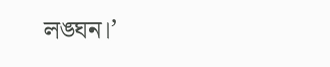লঙ্ঘন।’